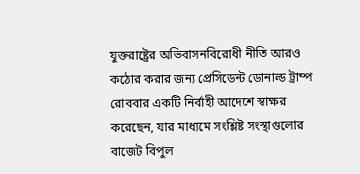যুক্তরাষ্ট্রের অভিবাসনবিরোধী নীতি আরও কঠোর করার জন্য প্রেসিডেন্ট ডোনাল্ড ট্রাম্প রোববার একটি নির্বাহী আদেশে স্বাক্ষর করেছেন, যার মাধ্যমে সংশ্লিষ্ট সংস্থাগুলোর বাজেট বিপুল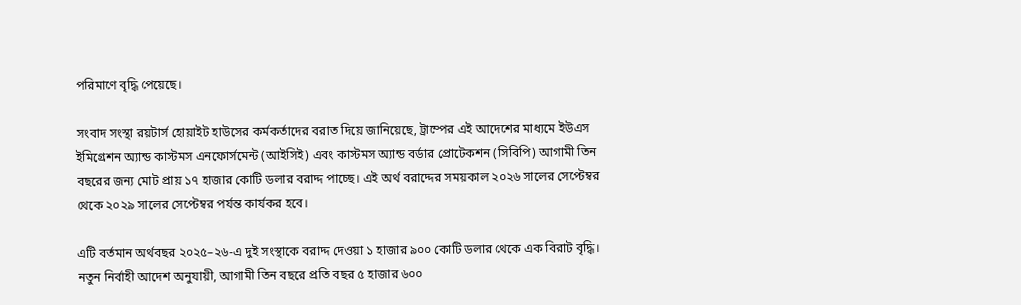পরিমাণে বৃদ্ধি পেয়েছে।

সংবাদ সংস্থা রয়টার্স হোয়াইট হাউসের কর্মকর্তাদের বরাত দিয়ে জানিয়েছে, ট্রাম্পের এই আদেশের মাধ্যমে ইউএস ইমিগ্রেশন অ্যান্ড কাস্টমস এনফোর্সমেন্ট (আইসিই) এবং কাস্টমস অ্যান্ড বর্ডার প্রোটেকশন (সিবিপি) আগামী তিন বছরের জন্য মোট প্রায় ১৭ হাজার কোটি ডলার বরাদ্দ পাচ্ছে। এই অর্থ বরাদ্দের সময়কাল ২০২৬ সালের সেপ্টেম্বর থেকে ২০২৯ সালের সেপ্টেম্বর পর্যন্ত কার্যকর হবে।

এটি বর্তমান অর্থবছর ২০২৫–২৬-এ দুই সংস্থাকে বরাদ্দ দেওয়া ১ হাজার ৯০০ কোটি ডলার থেকে এক বিরাট বৃদ্ধি। নতুন নির্বাহী আদেশ অনুযায়ী, আগামী তিন বছরে প্রতি বছর ৫ হাজার ৬০০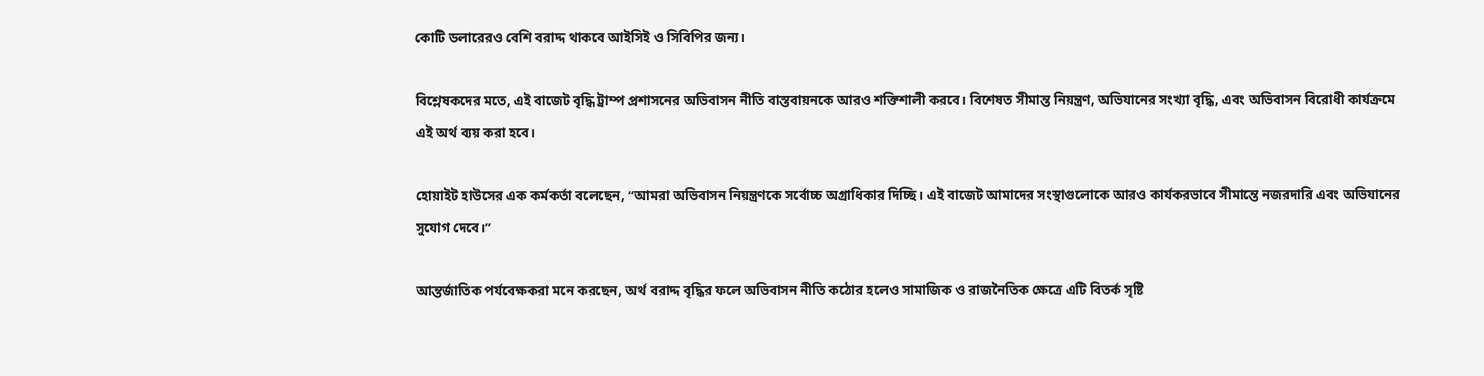কোটি ডলারেরও বেশি বরাদ্দ থাকবে আইসিই ও সিবিপির জন্য।

বিশ্লেষকদের মতে, এই বাজেট বৃদ্ধি ট্রাম্প প্রশাসনের অভিবাসন নীতি বাস্তবায়নকে আরও শক্তিশালী করবে। বিশেষত সীমান্ত নিয়ন্ত্রণ, অভিযানের সংখ্যা বৃদ্ধি, এবং অভিবাসন বিরোধী কার্যক্রমে এই অর্থ ব্যয় করা হবে।

হোয়াইট হাউসের এক কর্মকর্তা বলেছেন, “আমরা অভিবাসন নিয়ন্ত্রণকে সর্বোচ্চ অগ্রাধিকার দিচ্ছি। এই বাজেট আমাদের সংস্থাগুলোকে আরও কার্যকরভাবে সীমান্তে নজরদারি এবং অভিযানের সুযোগ দেবে।”

আন্তর্জাতিক পর্যবেক্ষকরা মনে করছেন, অর্থ বরাদ্দ বৃদ্ধির ফলে অভিবাসন নীতি কঠোর হলেও সামাজিক ও রাজনৈতিক ক্ষেত্রে এটি বিতর্ক সৃষ্টি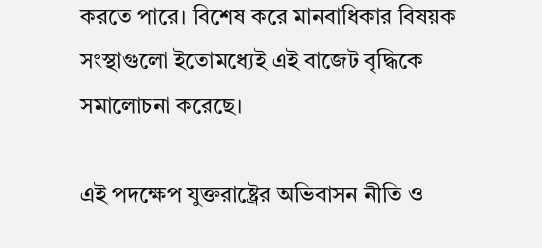করতে পারে। বিশেষ করে মানবাধিকার বিষয়ক সংস্থাগুলো ইতোমধ্যেই এই বাজেট বৃদ্ধিকে সমালোচনা করেছে।

এই পদক্ষেপ যুক্তরাষ্ট্রের অভিবাসন নীতি ও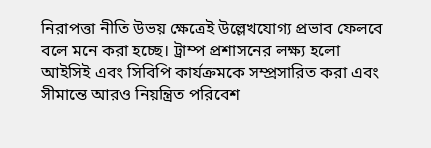নিরাপত্তা নীতি উভয় ক্ষেত্রেই উল্লেখযোগ্য প্রভাব ফেলবে বলে মনে করা হচ্ছে। ট্রাম্প প্রশাসনের লক্ষ্য হলো আইসিই এবং সিবিপি কার্যক্রমকে সম্প্রসারিত করা এবং সীমান্তে আরও নিয়ন্ত্রিত পরিবেশ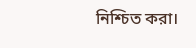নিশ্চিত করা।